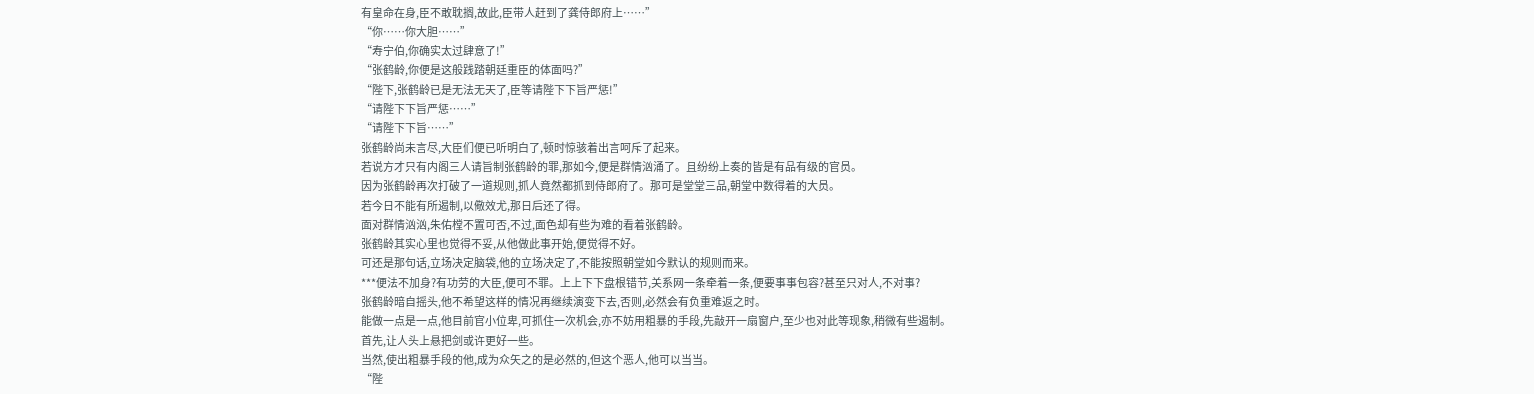有皇命在身,臣不敢耽搁,故此,臣带人赶到了龚侍郎府上……”
“你……你大胆……”
“寿宁伯,你确实太过肆意了!”
“张鹤龄,你便是这般践踏朝廷重臣的体面吗?”
“陛下,张鹤龄已是无法无天了,臣等请陛下下旨严惩!”
“请陛下下旨严惩……”
“请陛下下旨……”
张鹤龄尚未言尽,大臣们便已听明白了,顿时惊骇着出言呵斥了起来。
若说方才只有内阁三人请旨制张鹤龄的罪,那如今,便是群情汹涌了。且纷纷上奏的皆是有品有级的官员。
因为张鹤龄再次打破了一道规则,抓人竟然都抓到侍郎府了。那可是堂堂三品,朝堂中数得着的大员。
若今日不能有所遏制,以儆效尤,那日后还了得。
面对群情汹汹,朱佑樘不置可否,不过,面色却有些为难的看着张鹤龄。
张鹤龄其实心里也觉得不妥,从他做此事开始,便觉得不好。
可还是那句话,立场决定脑袋,他的立场决定了,不能按照朝堂如今默认的规则而来。
***便法不加身?有功劳的大臣,便可不罪。上上下下盘根错节,关系网一条牵着一条,便要事事包容?甚至只对人,不对事?
张鹤龄暗自摇头,他不希望这样的情况再继续演变下去,否则,必然会有负重难返之时。
能做一点是一点,他目前官小位卑,可抓住一次机会,亦不妨用粗暴的手段,先敲开一扇窗户,至少也对此等现象,稍微有些遏制。
首先,让人头上悬把剑或许更好一些。
当然,使出粗暴手段的他,成为众矢之的是必然的,但这个恶人,他可以当当。
“陛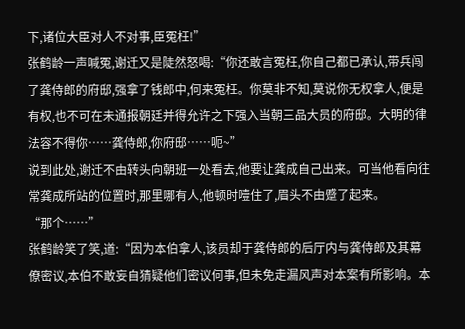下,诸位大臣对人不对事,臣冤枉!”
张鹤龄一声喊冤,谢迁又是陡然怒喝:“你还敢言冤枉,你自己都已承认,带兵闯了龚侍郎的府邸,强拿了钱郎中,何来冤枉。你莫非不知,莫说你无权拿人,便是有权,也不可在未通报朝廷并得允许之下强入当朝三品大员的府邸。大明的律法容不得你……龚侍郎,你府邸……呃~”
说到此处,谢迁不由转头向朝班一处看去,他要让龚成自己出来。可当他看向往常龚成所站的位置时,那里哪有人,他顿时噎住了,眉头不由蹙了起来。
“那个……”
张鹤龄笑了笑,道:“因为本伯拿人,该员却于龚侍郎的后厅内与龚侍郎及其幕僚密议,本伯不敢妄自猜疑他们密议何事,但未免走漏风声对本案有所影响。本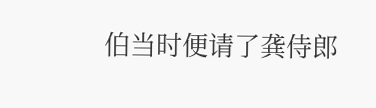伯当时便请了龚侍郎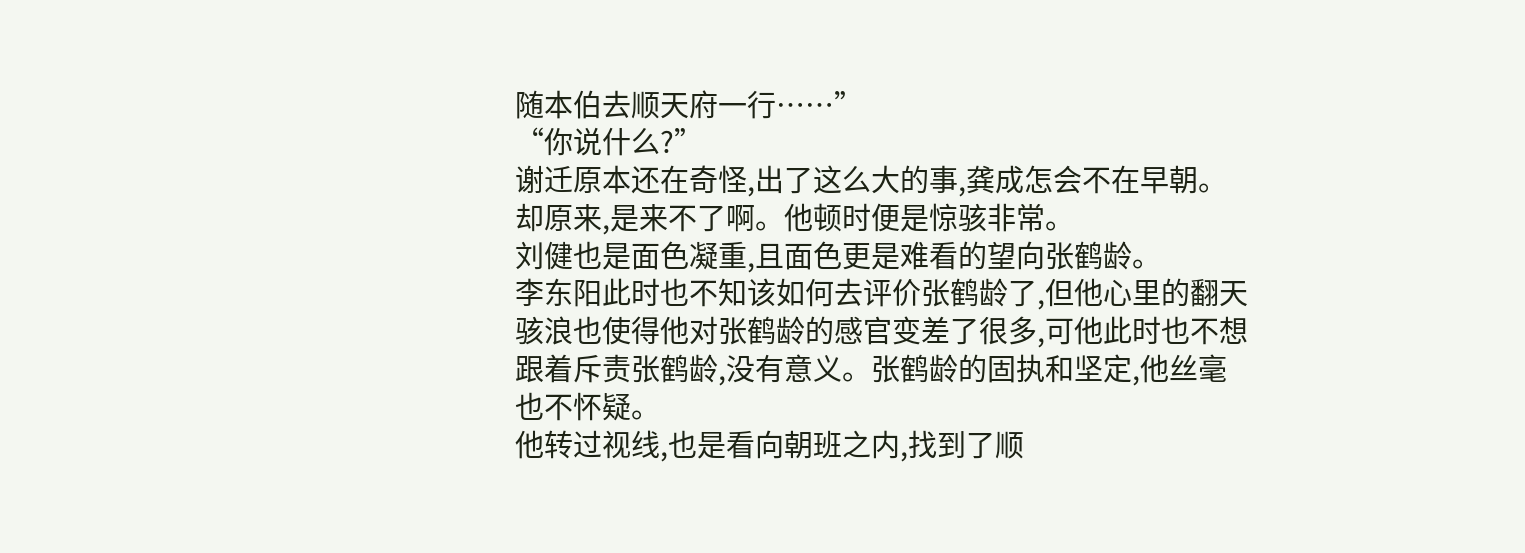随本伯去顺天府一行……”
“你说什么?”
谢迁原本还在奇怪,出了这么大的事,龚成怎会不在早朝。却原来,是来不了啊。他顿时便是惊骇非常。
刘健也是面色凝重,且面色更是难看的望向张鹤龄。
李东阳此时也不知该如何去评价张鹤龄了,但他心里的翻天骇浪也使得他对张鹤龄的感官变差了很多,可他此时也不想跟着斥责张鹤龄,没有意义。张鹤龄的固执和坚定,他丝毫也不怀疑。
他转过视线,也是看向朝班之内,找到了顺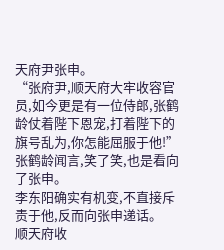天府尹张申。
“张府尹,顺天府大牢收容官员,如今更是有一位侍郎,张鹤龄仗着陛下恩宠,打着陛下的旗号乱为,你怎能屈服于他!”
张鹤龄闻言,笑了笑,也是看向了张申。
李东阳确实有机变,不直接斥责于他,反而向张申递话。
顺天府收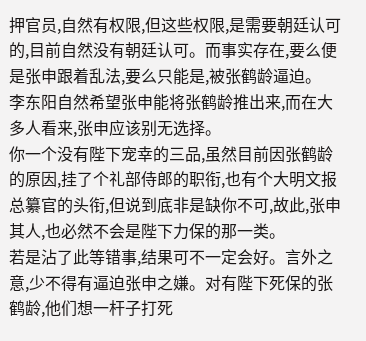押官员,自然有权限,但这些权限,是需要朝廷认可的,目前自然没有朝廷认可。而事实存在,要么便是张申跟着乱法,要么只能是,被张鹤龄逼迫。
李东阳自然希望张申能将张鹤龄推出来,而在大多人看来,张申应该别无选择。
你一个没有陛下宠幸的三品,虽然目前因张鹤龄的原因,挂了个礼部侍郎的职衔,也有个大明文报总纂官的头衔,但说到底非是缺你不可,故此,张申其人,也必然不会是陛下力保的那一类。
若是沾了此等错事,结果可不一定会好。言外之意,少不得有逼迫张申之嫌。对有陛下死保的张鹤龄,他们想一杆子打死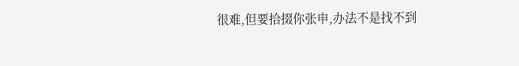很难,但要拾掇你张申,办法不是找不到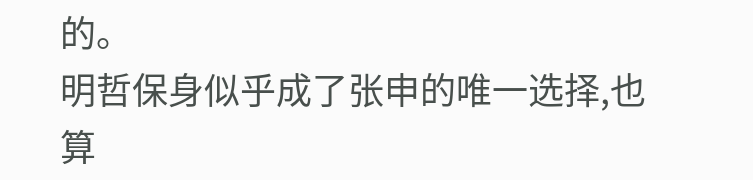的。
明哲保身似乎成了张申的唯一选择,也算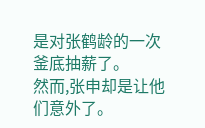是对张鹤龄的一次釜底抽薪了。
然而,张申却是让他们意外了。